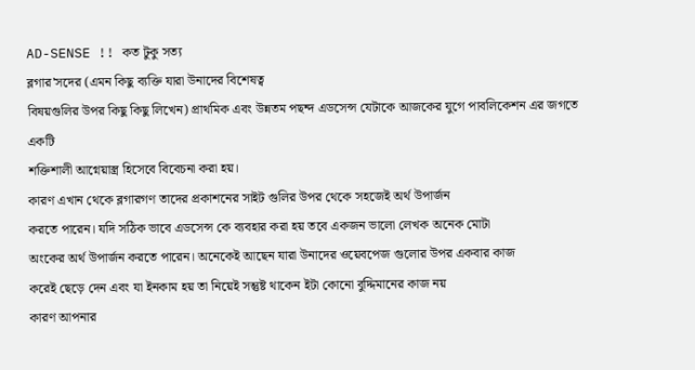AD-SENSE !! কত টুকু সত্য
ব্লগার'সদের (এমন কিছু ব্যক্তি যারা উনাদের বিশেষত্ব
বিষয়গুলির উপর কিছু কিছু লিখেন) প্রাথমিক এবং উন্নতম পছন্দ এডসেন্স যেটাকে আজকের যুগে পাবলিকেশন এর জগতে একটি
শক্তিশালী আগ্নেয়াস্ত্র হিসেবে বিবেচনা করা হয়।
কারণ এখান থেকে ব্লগারগণ তাদের প্রকাশনের সাইট গুলির উপর থেকে সহজেই অর্থ উপার্জন
করতে পারেন। যদি সঠিক ভাবে এডসেন্স কে ব্যবহার করা হয় তবে একজন ভালো লেখক অনেক মোটা
অংকের অর্থ উপার্জন করতে পারেন। অনেকেই আছেন যারা উনাদের ওয়েবপেজ গুলোর উপর একবার কাজ
করেই ছেড়ে দেন এবং যা ইনকাম হয় তা নিয়েই সন্তুষ্ট থাকেন ইটা কোনো বুদ্দিমানের কাজ নয়
কারণ আপনার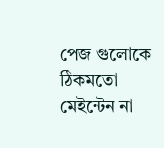পেজ গুলোকে ঠিকমতো মেইন্টেন না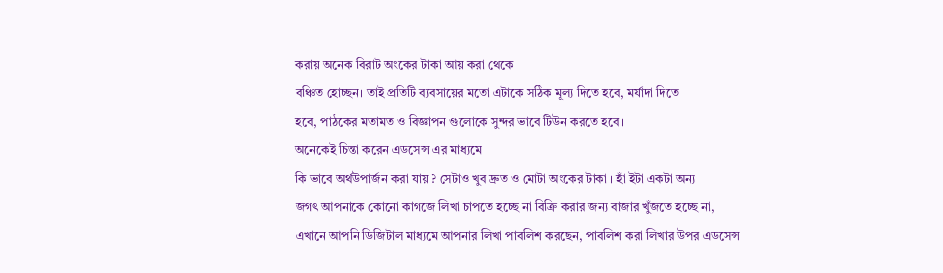করায় অনেক বিরাট অংকের টাকা আয় করা থেকে
বঞ্চিত হোচ্ছন। তাই প্রতিটি ব্যবসায়ের মতো এটাকে সঠিক মূল্য দিতে হবে, মর্যাদা দিতে
হবে, পাঠকের মতামত ও বিজ্ঞাপন গুলোকে সুন্দর ভাবে টিউন করতে হবে।
অনেকেই চিন্তা করেন এডসেন্স এর মাধ্যমে
কি ভাবে অর্থউপার্জন করা যায় ? সেটাও খুব দ্রুত ও মোটা অংকের টাকা । হাঁ ইটা একটা অন্য
জগৎ আপনাকে কোনো কাগজে লিখা চাপতে হচ্ছে না বিক্রি করার জন্য বাজার খুঁজতে হচ্ছে না,
এখানে আপনি ডিজিটাল মাধ্যমে আপনার লিখা পাবলিশ করছেন, পাবলিশ করা লিখার উপর এডসেন্স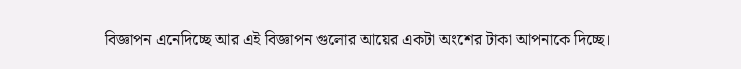বিজ্ঞাপন এনেদিচ্ছে আর এই বিজ্ঞাপন গুলোর আয়ের একটা অংশের টাকা আপনাকে দিচ্ছে।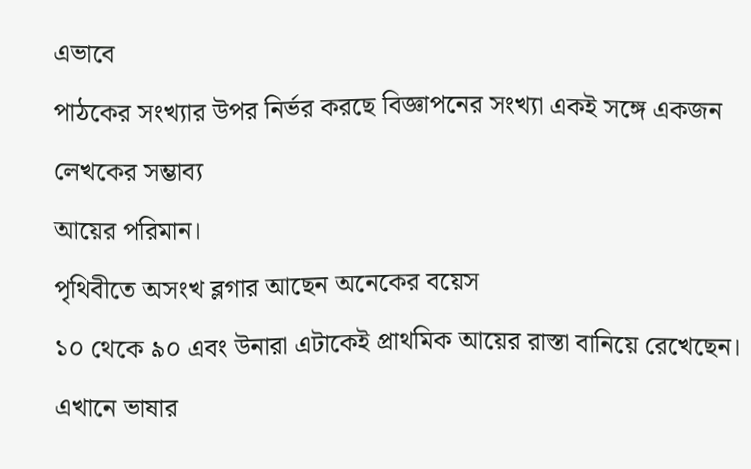এভাবে
পাঠকের সংখ্যার উপর নির্ভর করছে বিজ্ঞাপনের সংখ্যা একই সঙ্গে একজন লেখকের সম্ভাব্য
আয়ের পরিমান।
পৃথিবীতে অসংখ ব্লগার আছেন অনেকের বয়েস
১০ থেকে ৯০ এবং উনারা এটাকেই প্রাথমিক আয়ের রাস্তা বানিয়ে রেখেছেন। এখানে ভাষার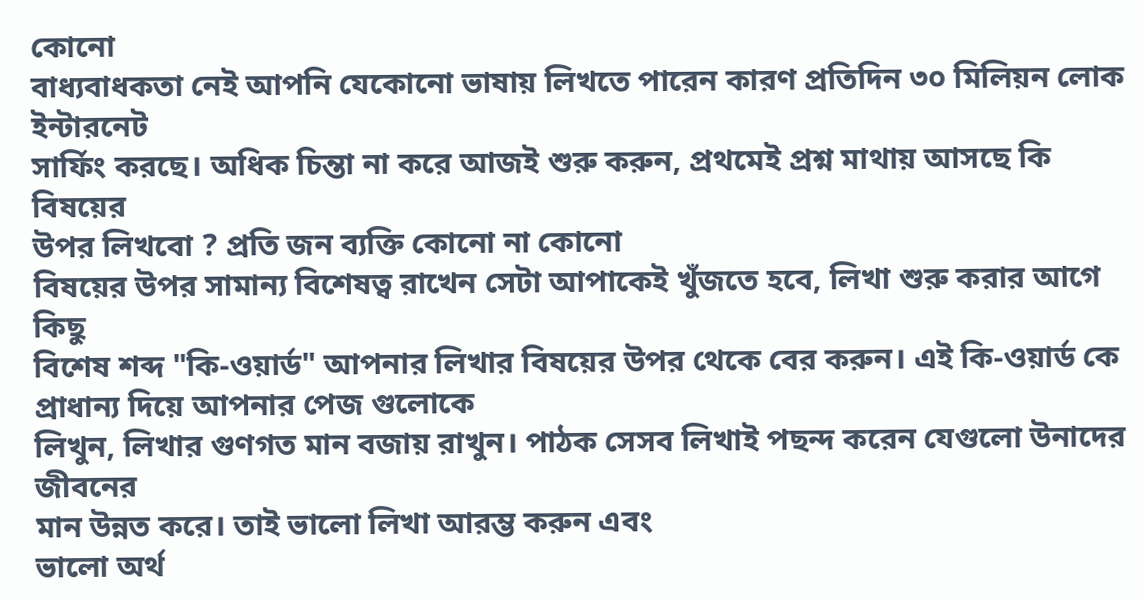কোনো
বাধ্যবাধকতা নেই আপনি যেকোনো ভাষায় লিখতে পারেন কারণ প্রতিদিন ৩০ মিলিয়ন লোক ইন্টারনেট
সার্ফিং করছে। অধিক চিন্তা না করে আজই শুরু করুন, প্রথমেই প্রশ্ন মাথায় আসছে কি বিষয়ের
উপর লিখবো ? প্রতি জন ব্যক্তি কোনো না কোনো
বিষয়ের উপর সামান্য বিশেষত্ব রাখেন সেটা আপাকেই খুঁজতে হবে, লিখা শুরু করার আগে কিছু
বিশেষ শব্দ "কি-ওয়ার্ড" আপনার লিখার বিষয়ের উপর থেকে বের করুন। এই কি-ওয়ার্ড কে প্রাধান্য দিয়ে আপনার পেজ গুলোকে
লিখুন, লিখার গুণগত মান বজায় রাখুন। পাঠক সেসব লিখাই পছন্দ করেন যেগুলো উনাদের জীবনের
মান উন্নত করে। তাই ভালো লিখা আরম্ভ করুন এবং
ভালো অর্থ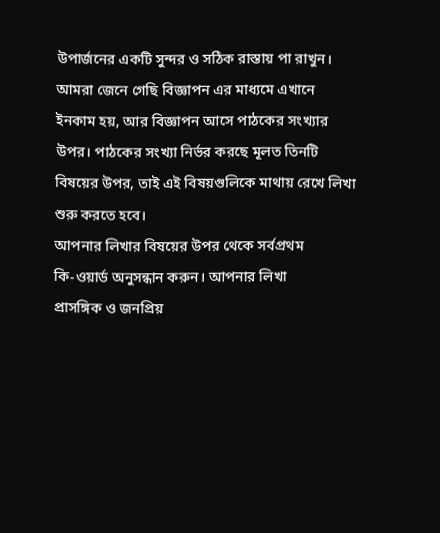উপার্জনের একটি সুন্দর ও সঠিক রাস্তায় পা রাখুন।
আমরা জেনে গেছি বিজ্ঞাপন এর মাধ্যমে এখানে
ইনকাম হয়, আর বিজ্ঞাপন আসে পাঠকের সংখ্যার উপর। পাঠকের সংখ্যা নির্ভর করছে মূলত তিনটি
বিষয়ের উপর, তাই এই বিষয়গুলিকে মাথায় রেখে লিখা শুরু করতে হবে।
আপনার লিখার বিষয়ের উপর থেকে সর্বপ্রথম
কি-ওয়ার্ড অনুসন্ধান করুন। আপনার লিখা
প্রাসঙ্গিক ও জনপ্রিয়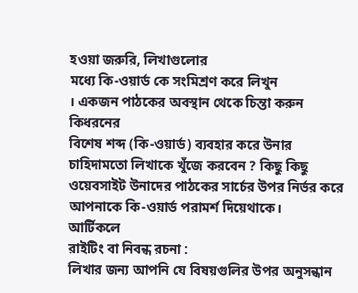হওয়া জরুরি, লিখাগুলোর
মধ্যে কি-ওয়ার্ড কে সংমিশ্রণ করে লিখুন
। একজন পাঠকের অবস্থান থেকে চিন্তা করুন কিধরনের
বিশেষ শব্দ (কি-ওয়ার্ড) ব্যবহার করে উনার চাহিদামতো লিখাকে খুঁজে করবেন ? কিছু কিছু
ওয়েবসাইট উনাদের পাঠকের সার্চের উপর নির্ভর করে আপনাকে কি-ওয়ার্ড পরামর্শ দিয়েথাকে।
আর্টিকলে
রাইটিং বা নিবন্ধ রচনা :
লিখার জন্য আপনি যে বিষয়গুলির উপর অনুসন্ধান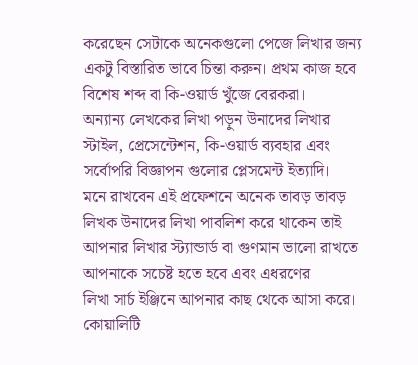করেছেন সেটাকে অনেকগুলো পেজে লিখার জন্য
একটু বিস্তারিত ভাবে চিন্তা করুন। প্রথম কাজ হবে বিশেষ শব্দ বা কি-ওয়ার্ড খুঁজে বেরকরা।
অন্যান্য লেখকের লিখা পড়ুন উনাদের লিখার স্টাইল, প্রেসেন্টেশন, কি-ওয়ার্ড ব্যবহার এবং
সর্বোপরি বিজ্ঞাপন গুলোর প্লেসমেন্ট ইত্যাদি।
মনে রাখবেন এই প্রফেশনে অনেক তাবড় তাবড় লিখক উনাদের লিখা পাবলিশ করে থাকেন তাই
আপনার লিখার স্ট্যান্ডার্ড বা গুণমান ভালো রাখতে আপনাকে সচেষ্ট হতে হবে এবং এধরণের
লিখা সার্চ ইঞ্জিনে আপনার কাছ থেকে আসা করে।
কোয়ালিটি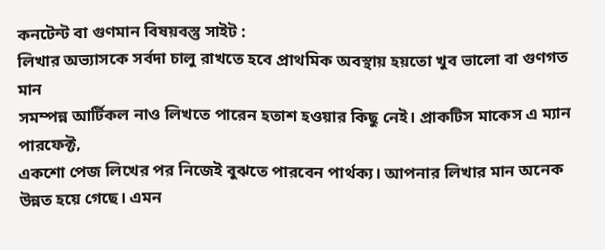কনটেন্ট বা গুণমান বিষয়বস্তু সাইট :
লিখার অভ্যাসকে সর্বদা চালু রাখতে হবে প্রাথমিক অবস্থায় হয়তো খুব ভালো বা গুণগত মান
সমম্পন্ন আর্টিকল নাও লিখতে পারেন হতাশ হওয়ার কিছু নেই। প্রাকটিস মাকেস এ ম্যান পারফেক্ট,
একশো পেজ লিখের পর নিজেই বুঝতে পারবেন পার্থক্য। আপনার লিখার মান অনেক উন্নত হয়ে গেছে। এমন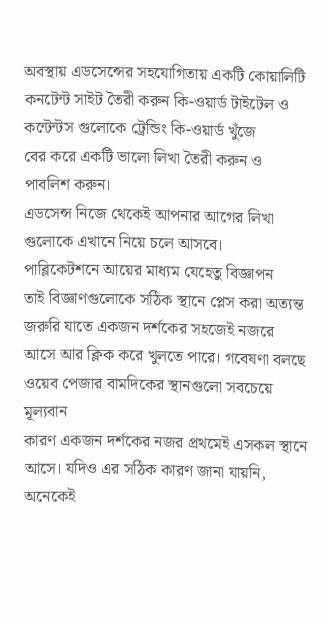অবস্থায় এডসেন্সের সহযোগিতায় একটি কোয়ালিটি
কনটেন্ট সাইট তৈরী করুন কি-ওয়ার্ড টাইটেল ও কন্টেন্টস গুলোকে ট্রেন্ডিং কি-ওয়ার্ড খুঁজে
বের করে একটি ভালো লিখা তৈরী করুন ও পাবলিশ করুন।
এডসেন্স নিজে থেকেই আপনার আগের লিখা গুলোকে এখানে নিয়ে চলে আসবে।
পাব্লিকেটশনে আয়ের মাধ্যম যেহেতু বিজ্ঞাপন
তাই বিজ্ঞাণগুলোকে সঠিক স্থানে প্লেস করা অত্যন্ত জরুরি যাতে একজন দর্শকের সহজেই নজরে
আসে আর ক্লিক করে খুলতে পারে। গবেষণা বলছে ওয়েব পেজার বামদিকের স্থানগুলো সবচেয়ে মূল্যবান
কারণ একজন দর্শকের নজর প্রথমেই এসকল স্থানে আসে। যদিও এর সঠিক কারণ জানা যায়নি, অনেকেই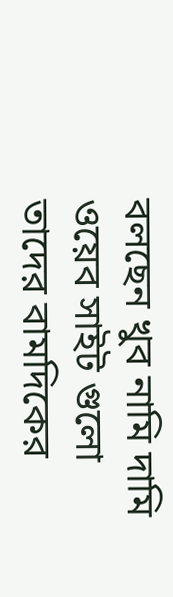বলছেন খুব নামি দামি ওয়েব সাইট গুলো তাদের বামদিকের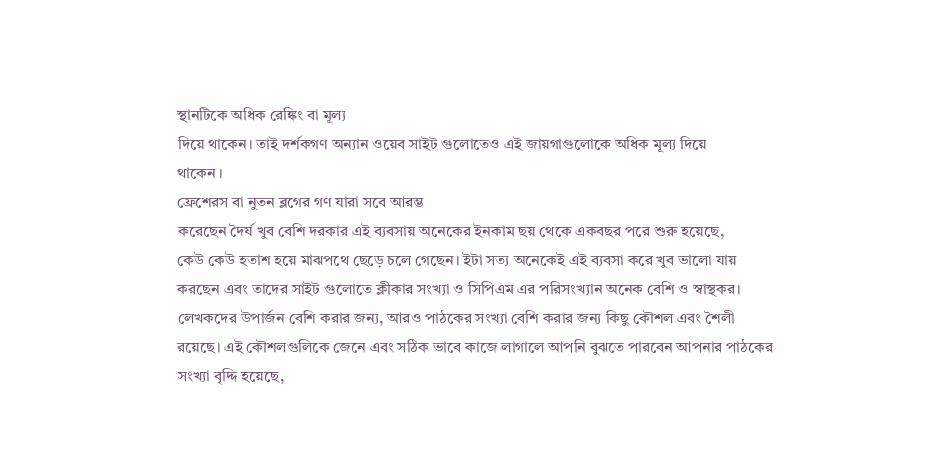স্থানটিকে অধিক রেঙ্কিং বা মূল্য
দিয়ে থাকেন। তাই দর্শকগণ অন্যান ওয়েব সাইট গুলোতেও এই জায়গাগুলোকে অধিক মূল্য দিয়ে
থাকেন ।
ফ্রেশেরস বা নুতন ব্লগের গণ যারা সবে আরম্ভ
করেছেন দৈর্য খুব বেশি দরকার এই ব্যবসায় অনেকের ইনকাম ছয় থেকে একবছর পরে শুরু হয়েছে,
কেউ কেউ হতাশ হয়ে মাঝপথে ছেড়ে চলে গেছেন। ইটা সত্য অনেকেই এই ব্যবসা করে খুব ভালো যায়
করছেন এবং তাদের সাইট গুলোতে ক্লীকার সংখ্যা ও সিপিএম এর পরিসংখ্যান অনেক বেশি ও স্বাস্থকর।
লেখকদের উপার্জন বেশি করার জন্য, আরও পাঠকের সংখ্যা বেশি করার জন্য কিছু কৌশল এবং শৈলী
রয়েছে। এই কৌশলগুলিকে জেনে এবং সঠিক ভাবে কাজে লাগালে আপনি বুঝতে পারবেন আপনার পাঠকের
সংখ্যা বৃদ্দি হয়েছে,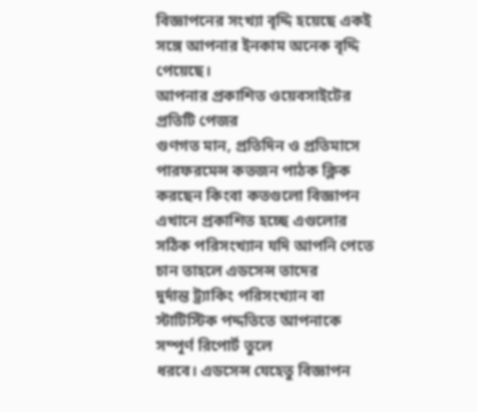বিজ্ঞাপনের সংখ্যা বৃদ্দি হয়েছে একই সঙ্গে আপনার ইনকাম অনেক বৃদ্দি
পেয়েছে।
আপনার প্রকাশিত ওয়েবসাইটের প্রতিটি পেজর
গুণগত মান, প্রতিদিন ও প্রতিমাসে পারফরমেন্স কতজন পাঠক ক্লিক করছেন কিংবা কতগুলো বিজ্ঞাপন
এখানে প্রকাশিত হচ্ছে এগুলোর সঠিক পরিসংখ্যান যদি আপনি পেতে চান তাহলে এডসেন্স তাদের
দুর্দান্ত ট্র্যাকিং পরিসংখ্যান বা স্টাটিস্টিক পদ্দতিতে আপনাকে সম্পূর্ণ রিপোর্ট তুলে
ধরবে। এডসেন্স যেহেতু বিজ্ঞাপন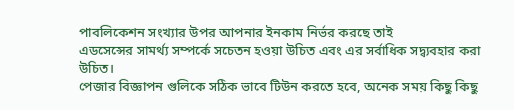পাবলিকেশন সংখ্যার উপর আপনার ইনকাম নির্ভর করছে তাই
এডসেন্সের সামর্থ্য সম্পর্কে সচেতন হওয়া উচিত এবং এর সর্বাধিক সদ্ব্যবহার করা উচিত।
পেজার বিজ্ঞাপন গুলিকে সঠিক ভাবে টিউন করতে হবে, অনেক সময় কিছু কিছু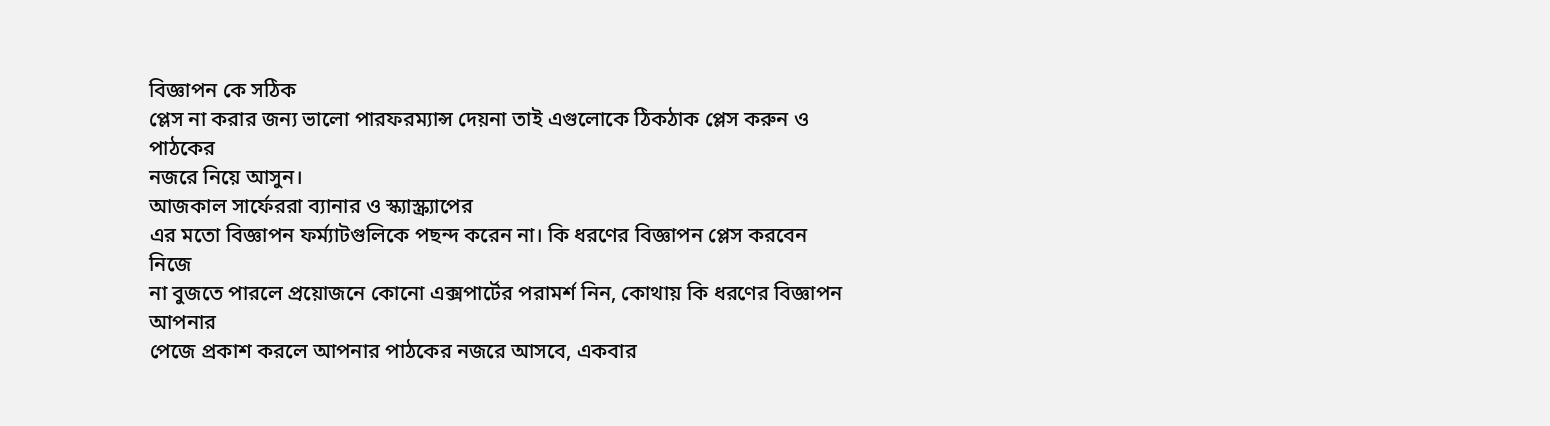বিজ্ঞাপন কে সঠিক
প্লেস না করার জন্য ভালো পারফরম্যান্স দেয়না তাই এগুলোকে ঠিকঠাক প্লেস করুন ও পাঠকের
নজরে নিয়ে আসুন।
আজকাল সার্ফেররা ব্যানার ও স্ক্যাস্ক্র্যাপের
এর মতো বিজ্ঞাপন ফর্ম্যাটগুলিকে পছন্দ করেন না। কি ধরণের বিজ্ঞাপন প্লেস করবেন নিজে
না বুজতে পারলে প্রয়োজনে কোনো এক্সপার্টের পরামর্শ নিন, কোথায় কি ধরণের বিজ্ঞাপন আপনার
পেজে প্রকাশ করলে আপনার পাঠকের নজরে আসবে, একবার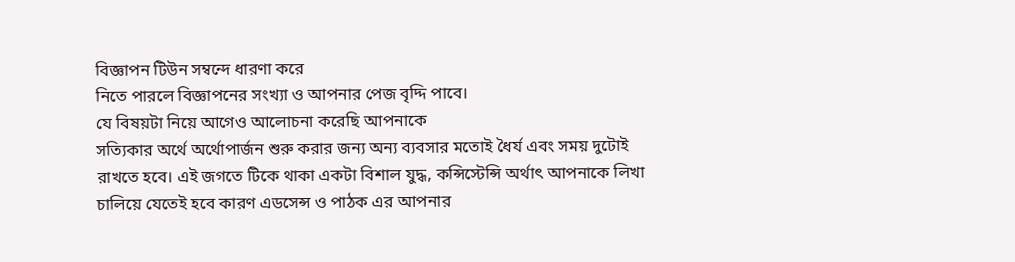বিজ্ঞাপন টিউন সম্বন্দে ধারণা করে
নিতে পারলে বিজ্ঞাপনের সংখ্যা ও আপনার পেজ বৃদ্দি পাবে।
যে বিষয়টা নিয়ে আগেও আলোচনা করেছি আপনাকে
সত্যিকার অর্থে অর্থোপার্জন শুরু করার জন্য অন্য ব্যবসার মতোই ধৈর্য এবং সময় দুটোই
রাখতে হবে। এই জগতে টিকে থাকা একটা বিশাল যুদ্ধ, কন্সিস্টেন্সি অর্থাৎ আপনাকে লিখা
চালিয়ে যেতেই হবে কারণ এডসেন্স ও পাঠক এর আপনার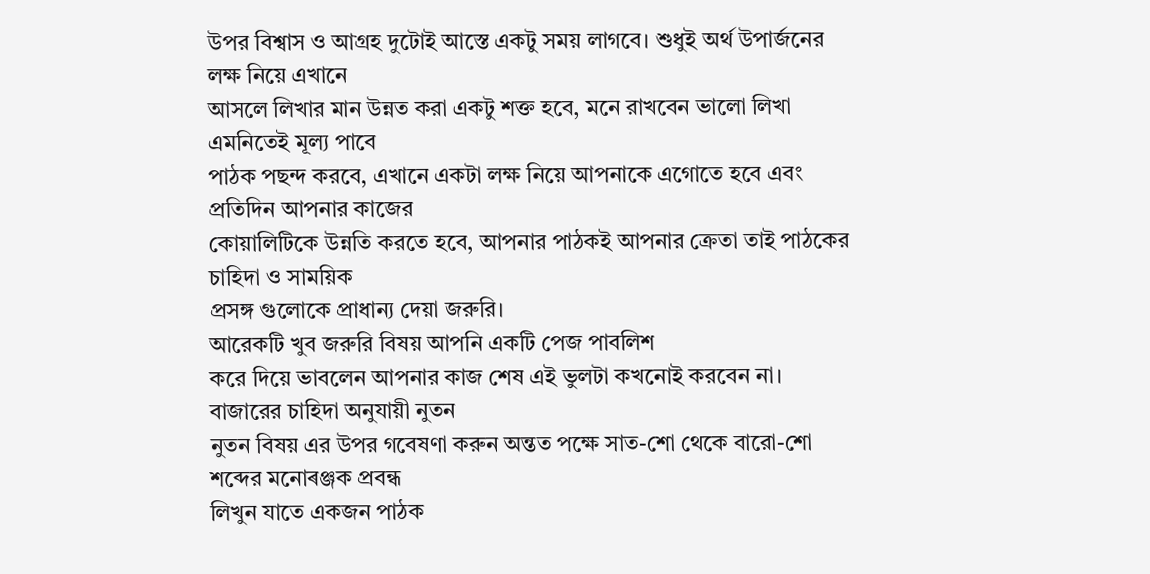উপর বিশ্বাস ও আগ্রহ দুটোই আস্তে একটু সময় লাগবে। শুধুই অর্থ উপার্জনের লক্ষ নিয়ে এখানে
আসলে লিখার মান উন্নত করা একটু শক্ত হবে, মনে রাখবেন ভালো লিখা এমনিতেই মূল্য পাবে
পাঠক পছন্দ করবে, এখানে একটা লক্ষ নিয়ে আপনাকে এগোতে হবে এবং প্রতিদিন আপনার কাজের
কোয়ালিটিকে উন্নতি করতে হবে, আপনার পাঠকই আপনার ক্রেতা তাই পাঠকের চাহিদা ও সাময়িক
প্রসঙ্গ গুলোকে প্রাধান্য দেয়া জরুরি।
আরেকটি খুব জরুরি বিষয় আপনি একটি পেজ পাবলিশ
করে দিয়ে ভাবলেন আপনার কাজ শেষ এই ভুলটা কখনোই করবেন না। বাজারের চাহিদা অনুযায়ী নুতন
নুতন বিষয় এর উপর গবেষণা করুন অন্তত পক্ষে সাত-শো থেকে বারো-শো শব্দের মনোৰঞ্জক প্রবন্ধ
লিখুন যাতে একজন পাঠক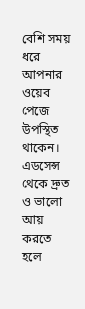বেশি সময় ধরে আপনার ওয়েব পেজে উপস্থিত থাকেন। এডসেন্স থেকে দ্রুত
ও ভালো আয় করতে হলে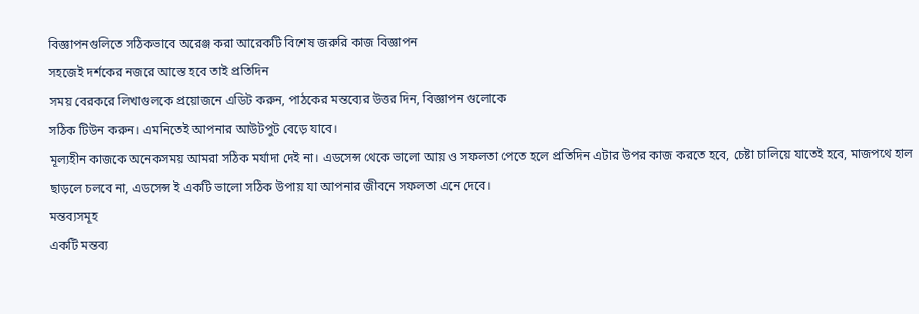বিজ্ঞাপনগুলিতে সঠিকভাবে অরেঞ্জ করা আরেকটি বিশেষ জরুরি কাজ বিজ্ঞাপন
সহজেই দর্শকের নজরে আস্তে হবে তাই প্রতিদিন
সময় বেরকরে লিখাগুলকে প্রয়োজনে এডিট করুন, পাঠকের মন্তব্যের উত্তর দিন, বিজ্ঞাপন গুলোকে
সঠিক টিউন করুন। এমনিতেই আপনার আউটপুট বেড়ে যাবে।
মূল্যহীন কাজকে অনেকসময় আমরা সঠিক মর্যাদা দেই না। এডসেন্স থেকে ভালো আয় ও সফলতা পেতে হলে প্রতিদিন এটার উপর কাজ করতে হবে, চেষ্টা চালিয়ে যাতেই হবে, মাজপথে হাল ছাড়লে চলবে না, এডসেন্স ই একটি ভালো সঠিক উপায় যা আপনার জীবনে সফলতা এনে দেবে।
মন্তব্যসমূহ
একটি মন্তব্য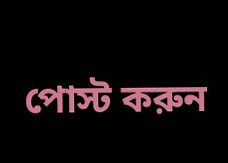পোস্ট করুন